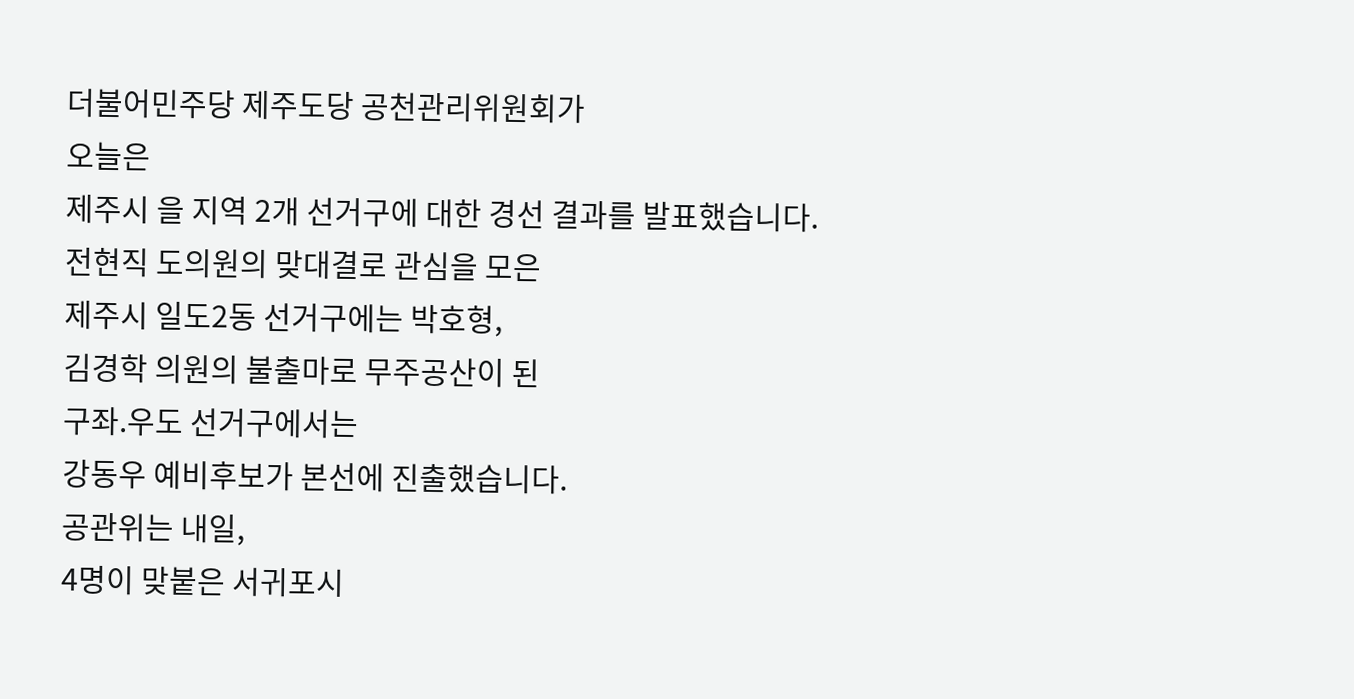더불어민주당 제주도당 공천관리위원회가
오늘은
제주시 을 지역 2개 선거구에 대한 경선 결과를 발표했습니다.
전현직 도의원의 맞대결로 관심을 모은
제주시 일도2동 선거구에는 박호형,
김경학 의원의 불출마로 무주공산이 된
구좌.우도 선거구에서는
강동우 예비후보가 본선에 진출했습니다.
공관위는 내일,
4명이 맞붙은 서귀포시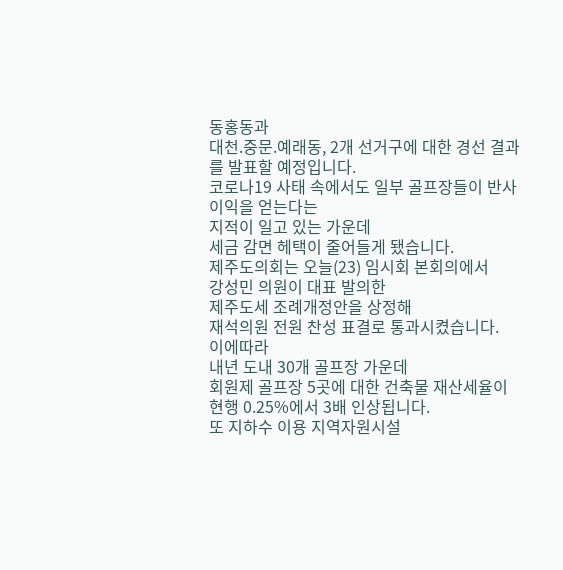동홍동과
대천.중문.예래동, 2개 선거구에 대한 경선 결과를 발표할 예정입니다.
코로나19 사태 속에서도 일부 골프장들이 반사 이익을 얻는다는
지적이 일고 있는 가운데
세금 감면 헤택이 줄어들게 됐습니다.
제주도의회는 오늘(23) 임시회 본회의에서
강성민 의원이 대표 발의한
제주도세 조례개정안을 상정해
재석의원 전원 찬성 표결로 통과시켰습니다.
이에따라
내년 도내 30개 골프장 가운데
회원제 골프장 5곳에 대한 건축물 재산세율이
현행 0.25%에서 3배 인상됩니다.
또 지하수 이용 지역자원시설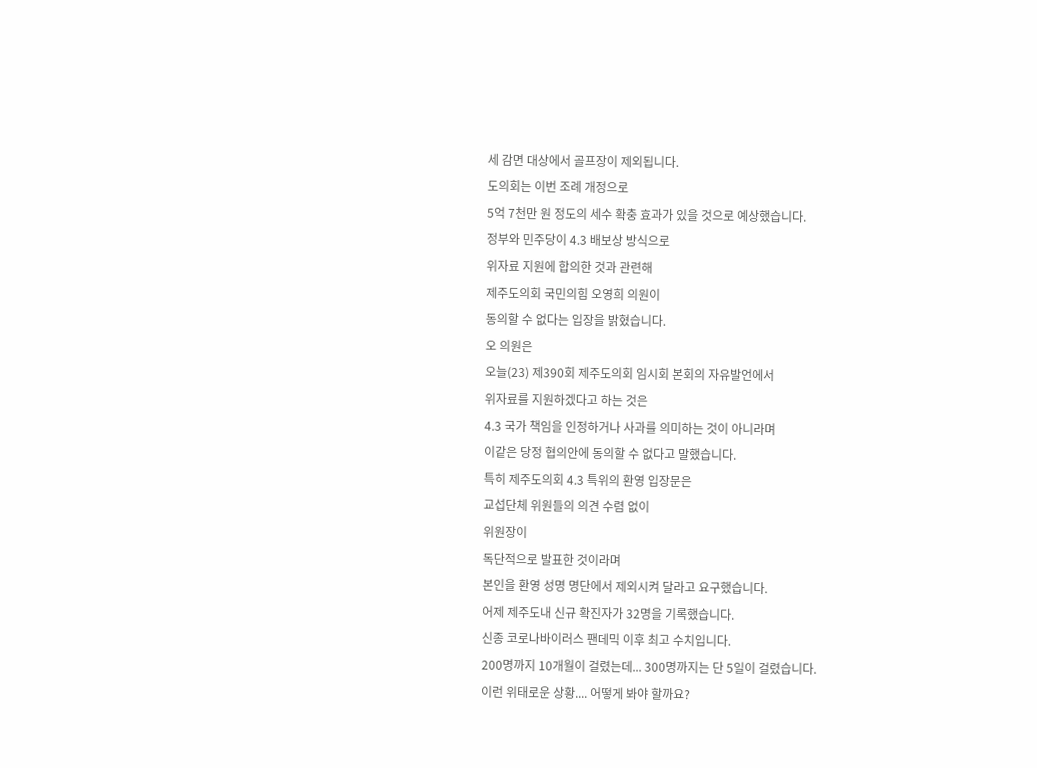세 감면 대상에서 골프장이 제외됩니다.
도의회는 이번 조례 개정으로
5억 7천만 원 정도의 세수 확충 효과가 있을 것으로 예상했습니다.
정부와 민주당이 4.3 배보상 방식으로
위자료 지원에 합의한 것과 관련해
제주도의회 국민의힘 오영희 의원이
동의할 수 없다는 입장을 밝혔습니다.
오 의원은
오늘(23) 제390회 제주도의회 임시회 본회의 자유발언에서
위자료를 지원하겠다고 하는 것은
4.3 국가 책임을 인정하거나 사과를 의미하는 것이 아니라며
이같은 당정 협의안에 동의할 수 없다고 말했습니다.
특히 제주도의회 4.3 특위의 환영 입장문은
교섭단체 위원들의 의견 수렴 없이
위원장이
독단적으로 발표한 것이라며
본인을 환영 성명 명단에서 제외시켜 달라고 요구했습니다.
어제 제주도내 신규 확진자가 32명을 기록했습니다.
신종 코로나바이러스 팬데믹 이후 최고 수치입니다.
200명까지 10개월이 걸렸는데... 300명까지는 단 5일이 걸렸습니다.
이런 위태로운 상황.... 어떻게 봐야 할까요?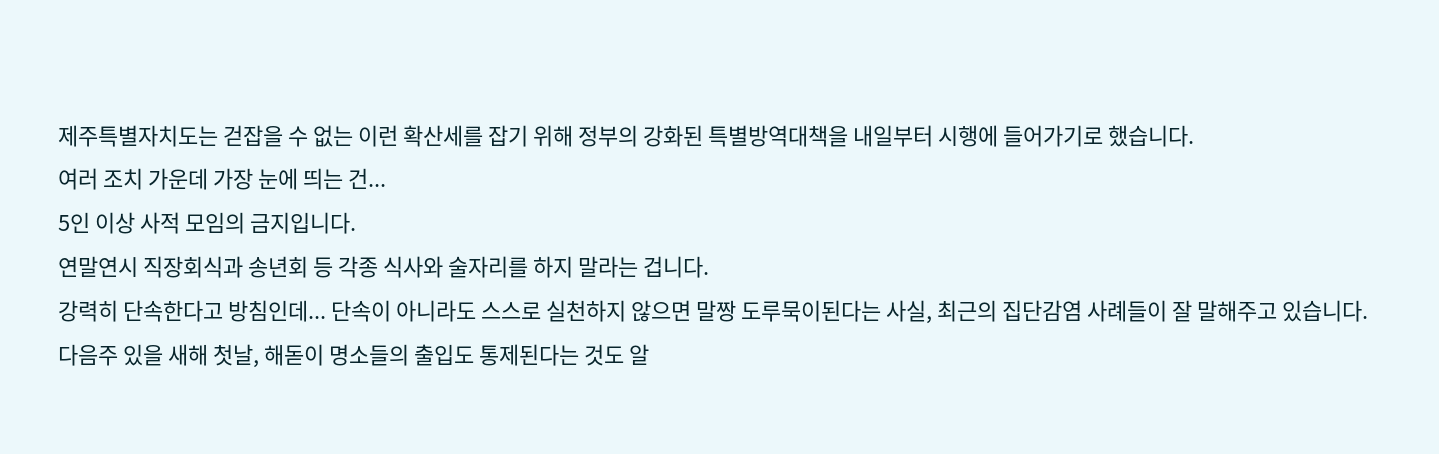제주특별자치도는 걷잡을 수 없는 이런 확산세를 잡기 위해 정부의 강화된 특별방역대책을 내일부터 시행에 들어가기로 했습니다.
여러 조치 가운데 가장 눈에 띄는 건...
5인 이상 사적 모임의 금지입니다.
연말연시 직장회식과 송년회 등 각종 식사와 술자리를 하지 말라는 겁니다.
강력히 단속한다고 방침인데... 단속이 아니라도 스스로 실천하지 않으면 말짱 도루묵이된다는 사실, 최근의 집단감염 사례들이 잘 말해주고 있습니다.
다음주 있을 새해 첫날, 해돋이 명소들의 출입도 통제된다는 것도 알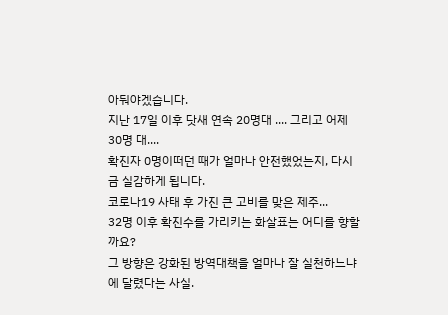아둬야겠습니다.
지난 17일 이후 닷새 연속 20명대 .... 그리고 어제 30명 대....
확진자 0명이떠던 때가 얼마나 안전했었는지, 다시금 실감하게 됩니다.
코로나19 사태 후 가진 큰 고비를 맞은 제주...
32명 이후 확진수를 가리키는 화살표는 어디를 향할까요?
그 방향은 강화된 방역대책을 얼마나 잘 실천하느냐에 달렸다는 사실.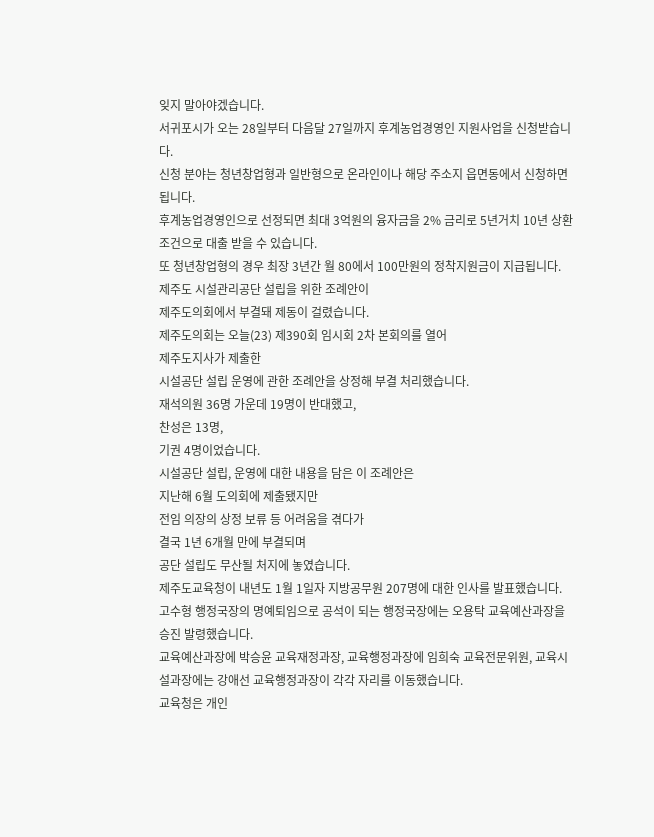잊지 말아야겠습니다.
서귀포시가 오는 28일부터 다음달 27일까지 후계농업경영인 지원사업을 신청받습니다.
신청 분야는 청년창업형과 일반형으로 온라인이나 해당 주소지 읍면동에서 신청하면 됩니다.
후계농업경영인으로 선정되면 최대 3억원의 융자금을 2% 금리로 5년거치 10년 상환 조건으로 대출 받을 수 있습니다.
또 청년창업형의 경우 최장 3년간 월 80에서 100만원의 정착지원금이 지급됩니다.
제주도 시설관리공단 설립을 위한 조례안이
제주도의회에서 부결돼 제동이 걸렸습니다.
제주도의회는 오늘(23) 제390회 임시회 2차 본회의를 열어
제주도지사가 제출한
시설공단 설립 운영에 관한 조례안을 상정해 부결 처리했습니다.
재석의원 36명 가운데 19명이 반대했고,
찬성은 13명,
기권 4명이었습니다.
시설공단 설립, 운영에 대한 내용을 담은 이 조례안은
지난해 6월 도의회에 제출됐지만
전임 의장의 상정 보류 등 어려움을 겪다가
결국 1년 6개월 만에 부결되며
공단 설립도 무산될 처지에 놓였습니다.
제주도교육청이 내년도 1월 1일자 지방공무원 207명에 대한 인사를 발표했습니다.
고수형 행정국장의 명예퇴임으로 공석이 되는 행정국장에는 오용탁 교육예산과장을 승진 발령했습니다.
교육예산과장에 박승윤 교육재정과장, 교육행정과장에 임희숙 교육전문위원, 교육시설과장에는 강애선 교육행정과장이 각각 자리를 이동했습니다.
교육청은 개인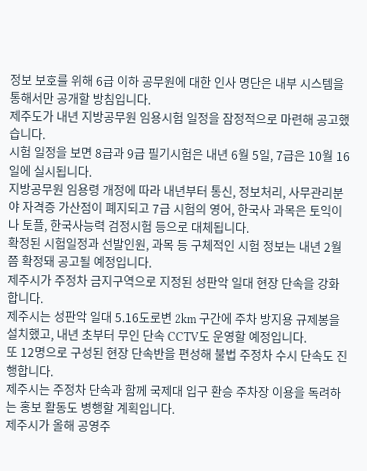정보 보호를 위해 6급 이하 공무원에 대한 인사 명단은 내부 시스템을 통해서만 공개할 방침입니다.
제주도가 내년 지방공무원 임용시험 일정을 잠정적으로 마련해 공고했습니다.
시험 일정을 보면 8급과 9급 필기시험은 내년 6월 5일, 7급은 10월 16일에 실시됩니다.
지방공무원 임용령 개정에 따라 내년부터 통신, 정보처리, 사무관리분야 자격증 가산점이 폐지되고 7급 시험의 영어, 한국사 과목은 토익이나 토플, 한국사능력 검정시험 등으로 대체됩니다.
확정된 시험일정과 선발인원, 과목 등 구체적인 시험 정보는 내년 2월쯤 확정돼 공고될 예정입니다.
제주시가 주정차 금지구역으로 지정된 성판악 일대 현장 단속을 강화합니다.
제주시는 성판악 일대 5.16도로변 2km 구간에 주차 방지용 규제봉을 설치했고, 내년 초부터 무인 단속 CCTV도 운영할 예정입니다.
또 12명으로 구성된 현장 단속반을 편성해 불법 주정차 수시 단속도 진행합니다.
제주시는 주정차 단속과 함께 국제대 입구 환승 주차장 이용을 독려하는 홍보 활동도 병행할 계획입니다.
제주시가 올해 공영주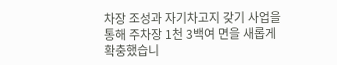차장 조성과 자기차고지 갖기 사업을 통해 주차장 1천 3백여 면을 새롭게 확충했습니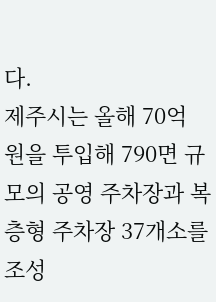다.
제주시는 올해 70억 원을 투입해 790면 규모의 공영 주차장과 복층형 주차장 37개소를 조성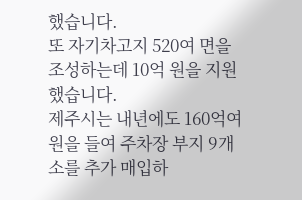했습니다.
또 자기차고지 520여 면을 조성하는데 10억 원을 지원했습니다.
제주시는 내년에도 160억여 원을 들여 주차장 부지 9개소를 추가 매입하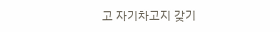고 자기차고지 갖기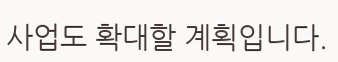사업도 확대할 계획입니다.